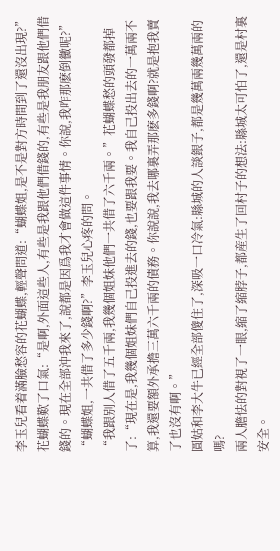李玉兒看着滿臉愁容的花蝴蝶,輕聲問道:“蝴蝶姐,是不是對方時間到了還沒出現?”
花蝴蝶歎了口氣:“是啊,外面這些人,有些是我跟他們借錢的,有些是我朋友跟他們借錢的。現在全部沖我來了,說都是因爲我才會做這件事情。你說,我咋那麽倒黴呢?”
“蝴蝶姐,一共借了多少錢啊?”李玉兒心疼的問。
“我跟别人借了五千兩,我幾個姐妹他們一共借了六千兩。”花蝴蝶愁的頭發都掉了:“現在是,我幾個姐妹們自己投進去的錢,也要跟我要。我自己投出去的一萬兩不算,我還要額外承擔三萬六千兩的債務。你說說,我去哪裏弄那麽多錢啊?就是抱我賣了也沒有啊。”
圓姑和李大牛已經全部傻住了,深吸一口冷氣:縣城的人談銀子,都是幾萬兩幾萬兩的嗎?
兩人膽怯的對視了一眼,縮了縮脖子,都産生了回村子的想法:縣城太可怕了,還是村裏安全。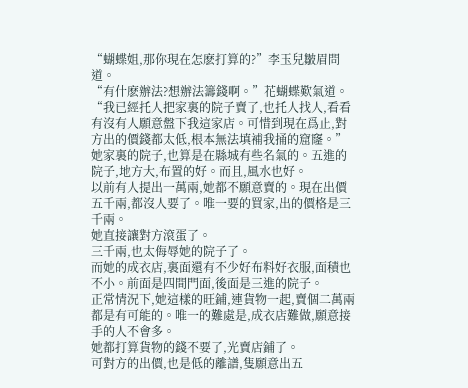“蝴蝶姐,那你現在怎麽打算的?”李玉兒皺眉問道。
“有什麽辦法?想辦法籌錢啊。”花蝴蝶歎氣道。
“我已經托人把家裏的院子賣了,也托人找人,看看有沒有人願意盤下我這家店。可惜到現在爲止,對方出的價錢都太低,根本無法填補我捅的窟窿。”
她家裏的院子,也算是在縣城有些名氣的。五進的院子,地方大,布置的好。而且,風水也好。
以前有人提出一萬兩,她都不願意賣的。現在出價五千兩,都沒人要了。唯一要的買家,出的價格是三千兩。
她直接讓對方滾蛋了。
三千兩,也太侮辱她的院子了。
而她的成衣店,裏面還有不少好布料好衣服,面積也不小。前面是四間門面,後面是三進的院子。
正常情況下,她這樣的旺鋪,連貨物一起,賣個二萬兩都是有可能的。唯一的難處是,成衣店難做,願意接手的人不會多。
她都打算貨物的錢不要了,光賣店鋪了。
可對方的出價,也是低的離譜,隻願意出五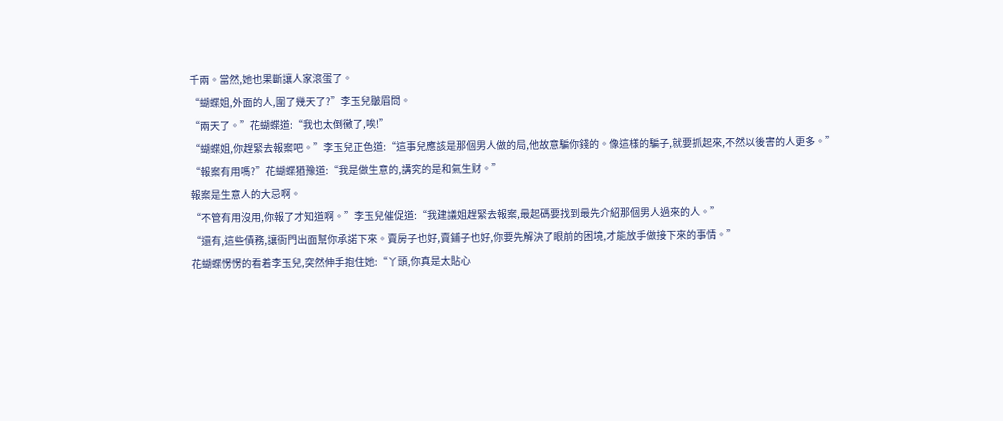千兩。當然,她也果斷讓人家滾蛋了。
“蝴蝶姐,外面的人,圍了幾天了?”李玉兒皺眉問。
“兩天了。”花蝴蝶道:“我也太倒黴了,唉!”
“蝴蝶姐,你趕緊去報案吧。”李玉兒正色道:“這事兒應該是那個男人做的局,他故意騙你錢的。像這樣的騙子,就要抓起來,不然以後害的人更多。”
“報案有用嗎?”花蝴蝶猶豫道:“我是做生意的,講究的是和氣生财。”
報案是生意人的大忌啊。
“不管有用沒用,你報了才知道啊。”李玉兒催促道:“我建議姐趕緊去報案,最起碼要找到最先介紹那個男人過來的人。”
“還有,這些債務,讓衙門出面幫你承諾下來。賣房子也好,賣鋪子也好,你要先解決了眼前的困境,才能放手做接下來的事情。”
花蝴蝶愣愣的看着李玉兒,突然伸手抱住她:“丫頭,你真是太貼心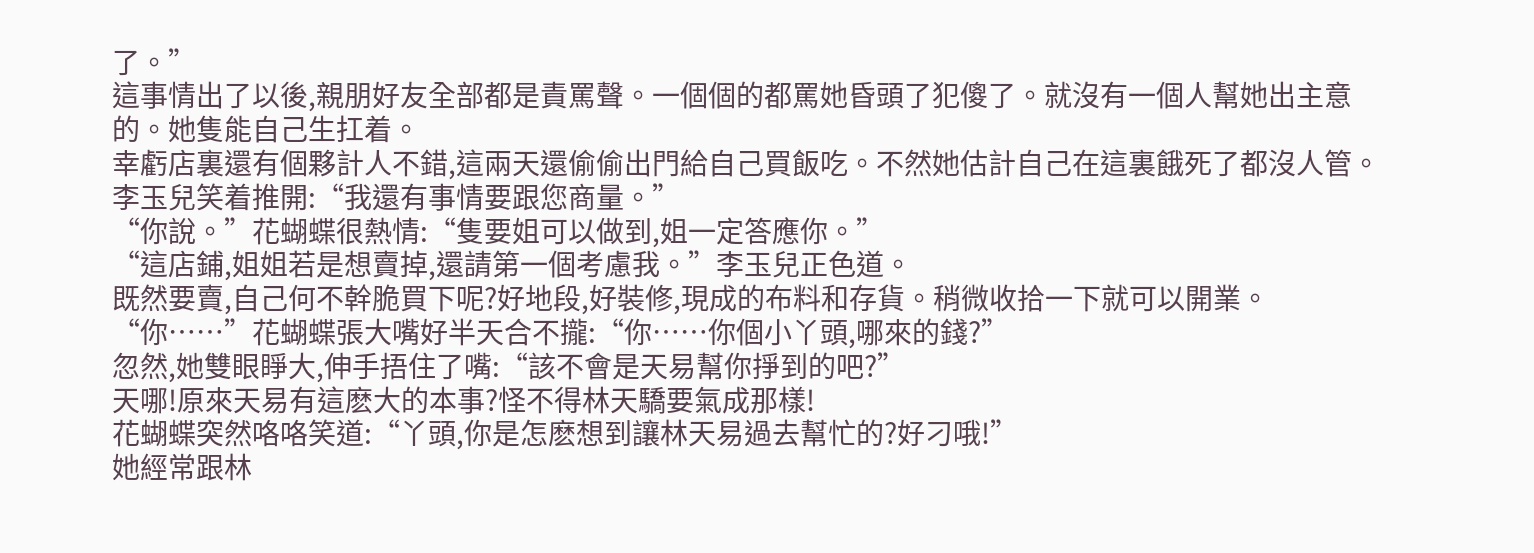了。”
這事情出了以後,親朋好友全部都是責罵聲。一個個的都罵她昏頭了犯傻了。就沒有一個人幫她出主意的。她隻能自己生扛着。
幸虧店裏還有個夥計人不錯,這兩天還偷偷出門給自己買飯吃。不然她估計自己在這裏餓死了都沒人管。
李玉兒笑着推開:“我還有事情要跟您商量。”
“你說。”花蝴蝶很熱情:“隻要姐可以做到,姐一定答應你。”
“這店鋪,姐姐若是想賣掉,還請第一個考慮我。”李玉兒正色道。
既然要賣,自己何不幹脆買下呢?好地段,好裝修,現成的布料和存貨。稍微收拾一下就可以開業。
“你……”花蝴蝶張大嘴好半天合不攏:“你……你個小丫頭,哪來的錢?”
忽然,她雙眼睜大,伸手捂住了嘴:“該不會是天易幫你掙到的吧?”
天哪!原來天易有這麽大的本事?怪不得林天驕要氣成那樣!
花蝴蝶突然咯咯笑道:“丫頭,你是怎麽想到讓林天易過去幫忙的?好刁哦!”
她經常跟林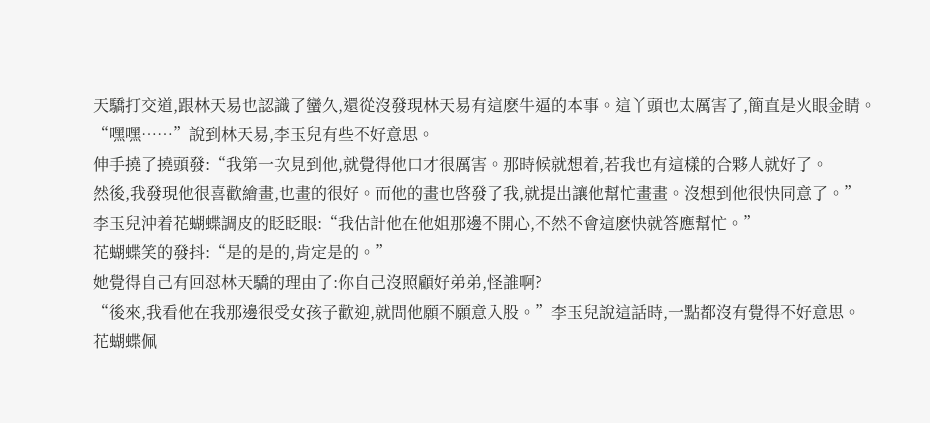天驕打交道,跟林天易也認識了蠻久,還從沒發現林天易有這麽牛逼的本事。這丫頭也太厲害了,簡直是火眼金睛。
“嘿嘿……”說到林天易,李玉兒有些不好意思。
伸手撓了撓頭發:“我第一次見到他,就覺得他口才很厲害。那時候就想着,若我也有這樣的合夥人就好了。
然後,我發現他很喜歡繪畫,也畫的很好。而他的畫也啓發了我,就提出讓他幫忙畫畫。沒想到他很快同意了。”
李玉兒沖着花蝴蝶調皮的眨眨眼:“我估計他在他姐那邊不開心,不然不會這麽快就答應幫忙。”
花蝴蝶笑的發抖:“是的是的,肯定是的。”
她覺得自己有回怼林天驕的理由了:你自己沒照顧好弟弟,怪誰啊?
“後來,我看他在我那邊很受女孩子歡迎,就問他願不願意入股。”李玉兒說這話時,一點都沒有覺得不好意思。
花蝴蝶佩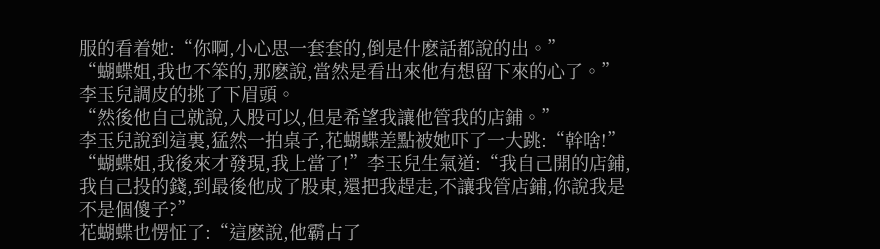服的看着她:“你啊,小心思一套套的,倒是什麽話都說的出。”
“蝴蝶姐,我也不笨的,那麽說,當然是看出來他有想留下來的心了。”李玉兒調皮的挑了下眉頭。
“然後他自己就說,入股可以,但是希望我讓他管我的店鋪。”
李玉兒說到這裏,猛然一拍桌子,花蝴蝶差點被她吓了一大跳:“幹啥!”
“蝴蝶姐,我後來才發現,我上當了!”李玉兒生氣道:“我自己開的店鋪,我自己投的錢,到最後他成了股東,還把我趕走,不讓我管店鋪,你說我是不是個傻子?”
花蝴蝶也愣怔了:“這麽說,他霸占了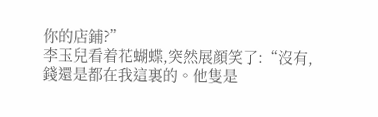你的店鋪?”
李玉兒看着花蝴蝶,突然展顔笑了:“沒有,錢還是都在我這裏的。他隻是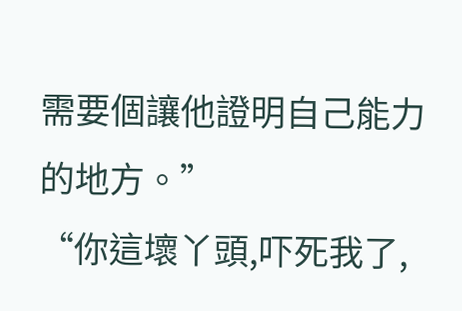需要個讓他證明自己能力的地方。”
“你這壞丫頭,吓死我了,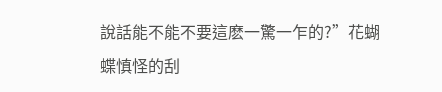說話能不能不要這麽一驚一乍的?”花蝴蝶慎怪的刮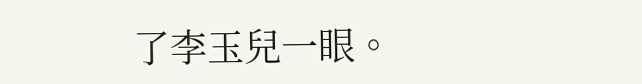了李玉兒一眼。